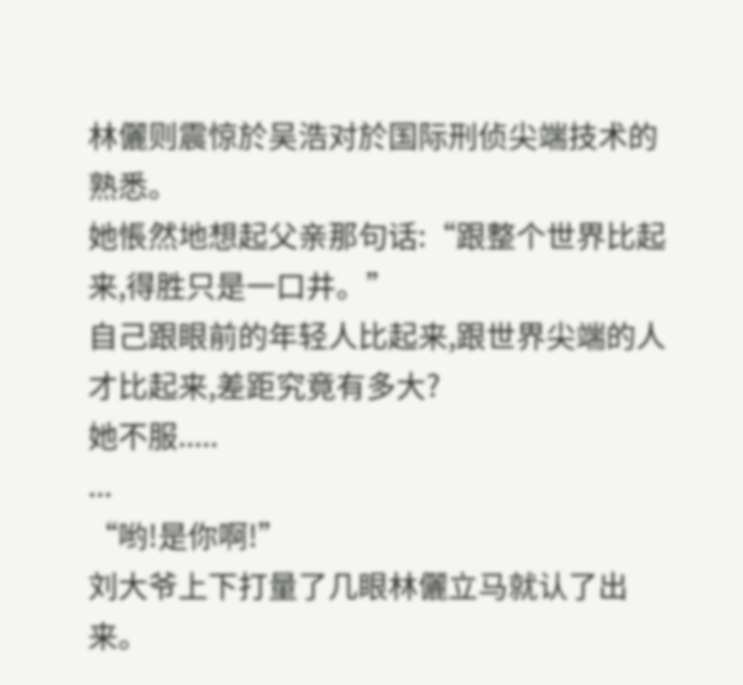林儷则震惊於吴浩对於国际刑侦尖端技术的熟悉。
她悵然地想起父亲那句话:“跟整个世界比起来,得胜只是一口井。”
自己跟眼前的年轻人比起来,跟世界尖端的人才比起来,差距究竟有多大?
她不服.....
...
“哟!是你啊!”
刘大爷上下打量了几眼林儷立马就认了出来。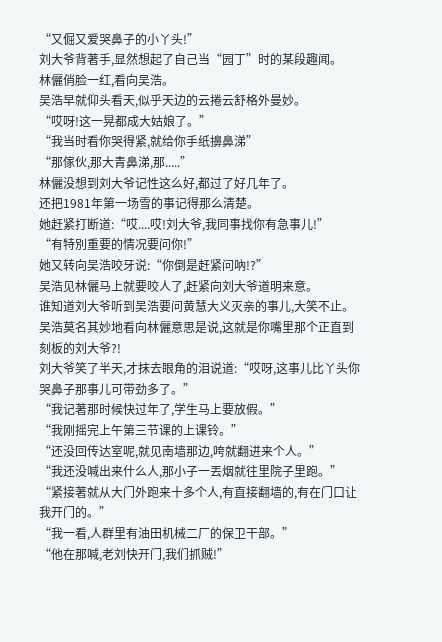“又倔又爱哭鼻子的小丫头!”
刘大爷背著手,显然想起了自己当“园丁”时的某段趣闻。
林儷俏脸一红,看向吴浩。
吴浩早就仰头看天,似乎天边的云捲云舒格外曼妙。
“哎呀!这一晃都成大姑娘了。”
“我当时看你哭得紧,就给你手纸擤鼻涕”
“那傢伙,那大青鼻涕,那.....”
林儷没想到刘大爷记性这么好,都过了好几年了。
还把1981年第一场雪的事记得那么清楚。
她赶紧打断道:“哎....哎!刘大爷,我同事找你有急事儿!”
“有特別重要的情况要问你!”
她又转向吴浩咬牙说:“你倒是赶紧问吶!?”
吴浩见林儷马上就要咬人了,赶紧向刘大爷道明来意。
谁知道刘大爷听到吴浩要问黄慧大义灭亲的事儿,大笑不止。
吴浩莫名其妙地看向林儷意思是说,这就是你嘴里那个正直到刻板的刘大爷?!
刘大爷笑了半天,才抹去眼角的泪说道:“哎呀,这事儿比丫头你哭鼻子那事儿可带劲多了。”
“我记著那时候快过年了,学生马上要放假。”
“我刚摇完上午第三节课的上课铃。”
“还没回传达室呢,就见南墙那边,咵就翻进来个人。”
“我还没喊出来什么人,那小子一丟烟就往里院子里跑。”
“紧接著就从大门外跑来十多个人,有直接翻墙的,有在门口让我开门的。”
“我一看,人群里有油田机械二厂的保卫干部。”
“他在那喊,老刘快开门,我们抓贼!”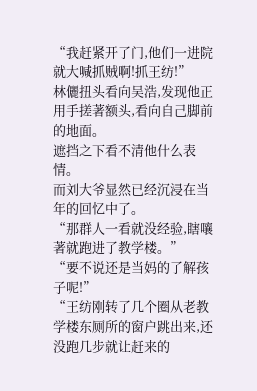“我赶紧开了门,他们一进院就大喊抓贼啊!抓王纺!”
林儷扭头看向吴浩,发现他正用手搓著额头,看向自己脚前的地面。
遮挡之下看不清他什么表情。
而刘大爷显然已经沉浸在当年的回忆中了。
“那群人一看就没经验,瞎嚷著就跑进了教学楼。”
“要不说还是当妈的了解孩子呢!”
“王纺刚转了几个圈从老教学楼东厕所的窗户跳出来,还没跑几步就让赶来的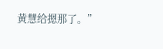黄慧给摁那了。”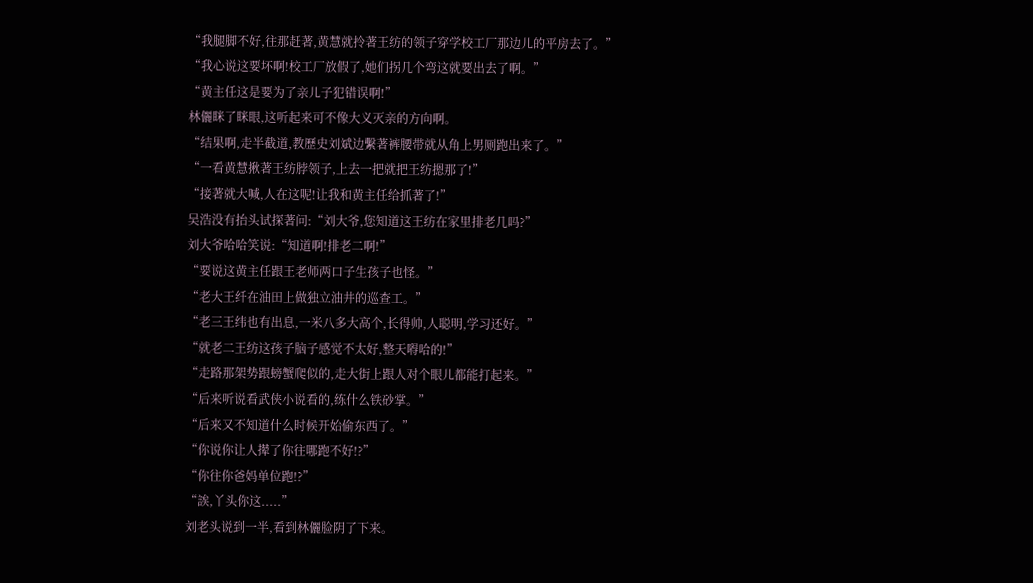“我腿脚不好,往那赶著,黄慧就拎著王纺的领子穿学校工厂那边儿的平房去了。”
“我心说这要坏啊!校工厂放假了,她们拐几个弯这就要出去了啊。”
“黄主任这是要为了亲儿子犯错误啊!”
林儷眯了眯眼,这听起来可不像大义灭亲的方向啊。
“结果啊,走半截道,教歷史刘斌边繫著裤腰带就从角上男厕跑出来了。”
“一看黄慧揪著王纺脖领子,上去一把就把王纺摁那了!”
“接著就大喊,人在这呢!让我和黄主任给抓著了!”
吴浩没有抬头试探著问:“刘大爷,您知道这王纺在家里排老几吗?”
刘大爷哈哈笑说:“知道啊!排老二啊!”
“要说这黄主任跟王老师两口子生孩子也怪。”
“老大王纤在油田上做独立油井的巡查工。”
“老三王纬也有出息,一米八多大高个,长得帅,人聪明,学习还好。”
“就老二王纺这孩子脑子感觉不太好,整天嘚哈的!”
“走路那架势跟螃蟹爬似的,走大街上跟人对个眼儿都能打起来。”
“后来听说看武侠小说看的,练什么铁砂掌。”
“后来又不知道什么时候开始偷东西了。”
“你说你让人撵了你往哪跑不好!?”
“你往你爸妈单位跑!?”
“誒,丫头你这.....”
刘老头说到一半,看到林儷脸阴了下来。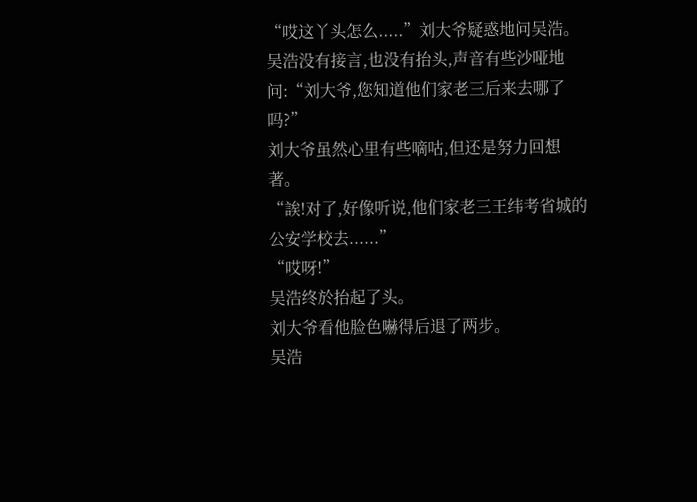“哎这丫头怎么.....”刘大爷疑惑地问吴浩。
吴浩没有接言,也没有抬头,声音有些沙哑地问:“刘大爷,您知道他们家老三后来去哪了吗?”
刘大爷虽然心里有些嘀咕,但还是努力回想著。
“誒!对了,好像听说,他们家老三王纬考省城的公安学校去......”
“哎呀!”
吴浩终於抬起了头。
刘大爷看他脸色嚇得后退了两步。
吴浩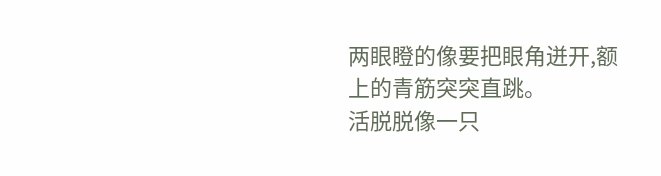两眼瞪的像要把眼角迸开,额上的青筋突突直跳。
活脱脱像一只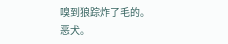嗅到狼踪炸了毛的。
恶犬。